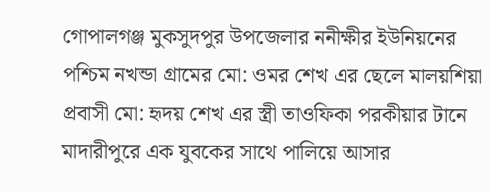গোপালগঞ্জ মুকসুদপুর উপজেলার ননীক্ষীর ইউনিয়নের পশ্চিম নখন্ডা গ্রামের মো: ওমর শেখ এর ছেলে মালয়শিয়া প্রবাসী মো: হৃদয় শেখ এর স্ত্রী তাওফিকা পরকীয়ার টানে মাদারীপুরে এক যুবকের সাথে পালিয়ে আসার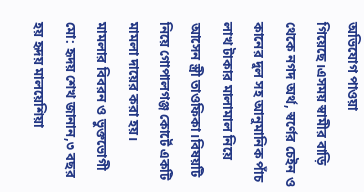অভিযোগ পাওয়া গিয়েছে।এসময় স্বামীর বাড়ি থেকে নগদ অর্থ, স্বর্ণের চেইন ও কানের দুল সহ আনুমানিক পাঁচ লাখ টাকার মালামাল নিয়ে আসেন স্ত্রী তাওফিকা।বিষয়টি নিয়ে গোপালগঞ্জ কোর্টে একটি মামলা দায়ের করা হয়।
মামলার বিবরন ও ভুক্তভোগী মো: হৃদয় শেখ জানান,৩ বছর হয় হৃদয় মালয়েশিয়া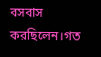বসবাস করছিলেন।গত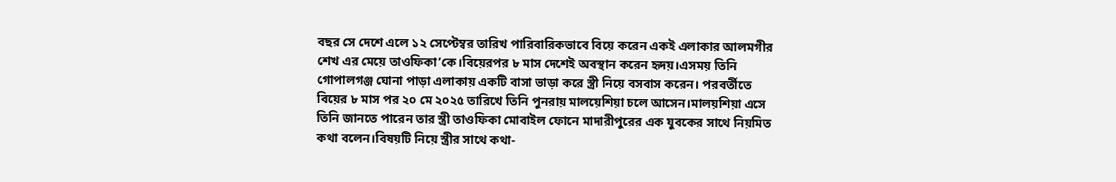বছর সে দেশে এলে ১২ সেপ্টেম্বর তারিখ পারিবারিকভাবে বিয়ে করেন একই এলাকার আলমগীর শেখ এর মেয়ে তাওফিকা’কে।বিয়েরপর ৮ মাস দেশেই অবস্থান করেন হৃদয়।এসময় তিনি গোপালগঞ্জ ঘোনা পাড়া এলাকায় একটি বাসা ভাড়া করে স্ত্রী নিয়ে বসবাস করেন। পরবর্তীতে বিয়ের ৮ মাস পর ২০ মে ২০২৫ তারিখে তিনি পুনরায় মালয়েশিয়া চলে আসেন।মালয়শিয়া এসে তিনি জানতে পারেন তার স্ত্রী তাওফিকা মোবাইল ফোনে মাদারীপুরের এক যুবকের সাথে নিয়মিত কথা বলেন।বিষয়টি নিয়ে স্ত্রীর সাথে কথা-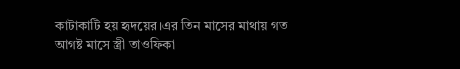কাটাকাটি হয় হৃদয়ের।এর তিন মাসের মাথায় গত আগষ্ট মাসে স্ত্রী তাওফিকা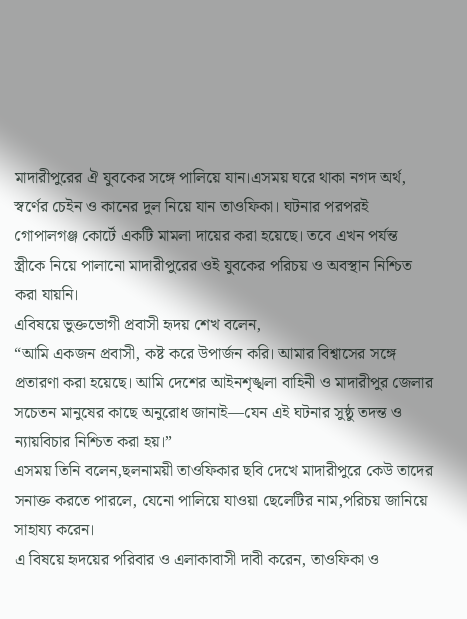মাদারীপুরের ঐ যুবকের সঙ্গে পালিয়ে যান।এসময় ঘরে থাকা নগদ অর্থ, স্বর্ণের চেইন ও কানের দুল নিয়ে যান তাওফিকা। ঘটনার পরপরই গোপালগঞ্জ কোর্টে একটি মামলা দায়ের করা হয়েছে। তবে এখন পর্যন্ত স্ত্রীকে নিয়ে পালানো মাদারীপুরের ওই যুবকের পরিচয় ও অবস্থান নিশ্চিত করা যায়নি।
এবিষয়ে ভুক্তভোগী প্রবাসী হৃদয় শেখ বলেন,
“আমি একজন প্রবাসী, কষ্ট করে উপার্জন করি। আমার বিশ্বাসের সঙ্গে প্রতারণা করা হয়েছে। আমি দেশের আইনশৃঙ্খলা বাহিনী ও মাদারীপুর জেলার সচেতন মানুষের কাছে অনুরোধ জানাই—যেন এই ঘটনার সুষ্ঠু তদন্ত ও ন্যায়বিচার নিশ্চিত করা হয়।”
এসময় তিনি বলেন,ছলনাময়ী তাওফিকার ছবি দেখে মাদারীপুরে কেউ তাদের সনাক্ত করতে পারলে, যেনো পালিয়ে যাওয়া ছেলেটির নাম,পরিচয় জানিয়ে সাহায্য করেন।
এ বিষয়ে হৃদয়ের পরিবার ও এলাকাবাসী দাবী করেন, তাওফিকা ও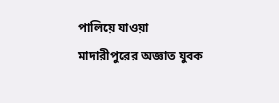পালিয়ে যাওয়া মাদারীপুরের অজ্ঞাত যুবক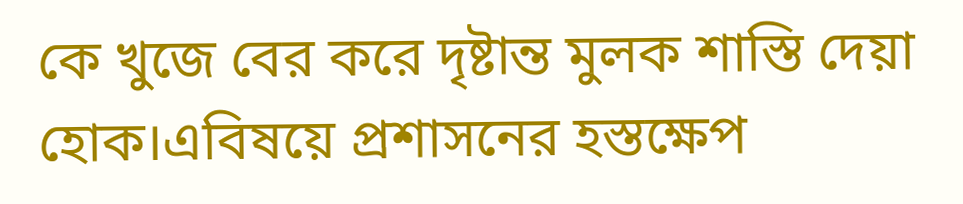কে খুজে বের করে দৃষ্টান্ত মুলক শাস্তি দেয়া হোক।এবিষয়ে প্রশাসনের হস্তক্ষেপ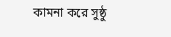কামনা করে সুষ্ঠু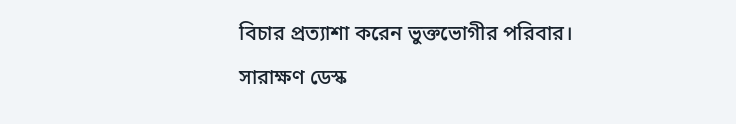বিচার প্রত্যাশা করেন ভুক্তভোগীর পরিবার।
সারাক্ষণ ডেস্ক